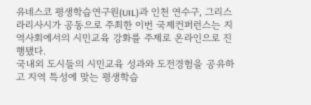유네스코 평생학습연구원(UIL)과 인천 연수구, 그리스 라리사시가 공동으로 주최한 이번 국제컨퍼런스는 지역사회에서의 시민교육 강화를 주제로 온라인으로 진행됐다.
국내외 도시들의 시민교육 성과와 도전경험을 공유하고 지역 특성에 맞는 평생학습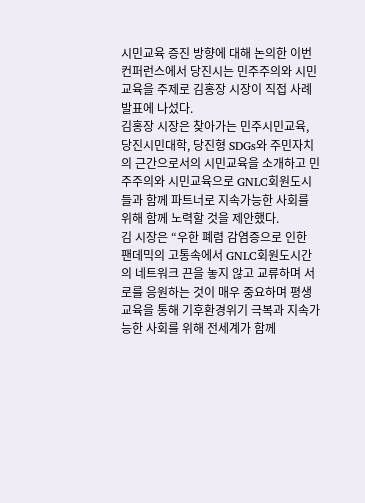시민교육 증진 방향에 대해 논의한 이번 컨퍼런스에서 당진시는 민주주의와 시민교육을 주제로 김홍장 시장이 직접 사례 발표에 나섰다.
김홍장 시장은 찾아가는 민주시민교육, 당진시민대학, 당진형 SDGs와 주민자치의 근간으로서의 시민교육을 소개하고 민주주의와 시민교육으로 GNLC회원도시들과 함께 파트너로 지속가능한 사회를 위해 함께 노력할 것을 제안했다.
김 시장은 “우한 폐렴 감염증으로 인한 팬데믹의 고통속에서 GNLC회원도시간의 네트워크 끈을 놓지 않고 교류하며 서로를 응원하는 것이 매우 중요하며 평생교육을 통해 기후환경위기 극복과 지속가능한 사회를 위해 전세계가 함께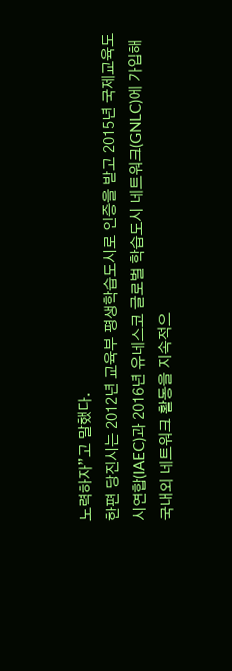노력하자”고 말했다.
한편 당진시는 2012년 교육부 평생학습도시로 인증을 받고 2015년 국제교육도시연합(IAEC)과 2016년 유네스코 글로벌 학습도시 네트워크(GNLC)에 가입해 국내외 네트워크 활동을 지속적으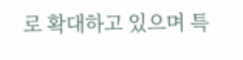로 확대하고 있으며 특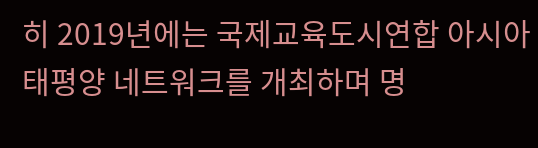히 2019년에는 국제교육도시연합 아시아 태평양 네트워크를 개최하며 명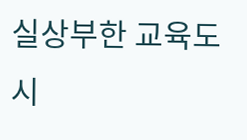실상부한 교육도시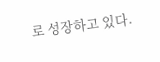로 성장하고 있다.